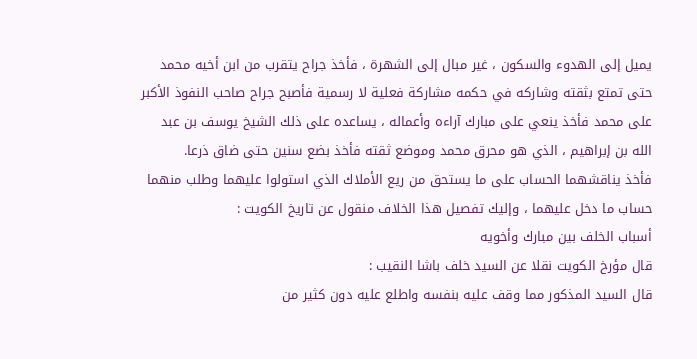يميل إلى الهدوء والسكون ، غير مبال إلى الشهرة ، فأخذ جراح يتقرب من ابن أخيه محمد حتى تمتع بثقته وشاركه في حكمه مشاركة فعلية لا رسمية فأصبح جراح صاحب النفوذ الأكبر على محمد فأخذ ينعي على مبارك آراءه وأعماله ، يساعده على ذلك الشيخ يوسف بن عبد الله بن إبراهيم ، الذي هو محرق محمد وموضع ثقته فأخذ بضع سنين حتى ضاق ذرعا.
فأخذ يناقشهما الحساب على ما يستحق من ريع الأملاك الذي استولوا عليهما وطلب منهما حساب ما دخل عليهما ، وإليك تفصيل هذا الخلاف منقول عن تاريخ الكويت :
أسباب الخلف بين مبارك وأخويه
قال مؤرخ الكويت نقلا عن السيد خلف باشا النقيب :
قال السيد المذكور مما وقف عليه بنفسه واطلع عليه دون كثير من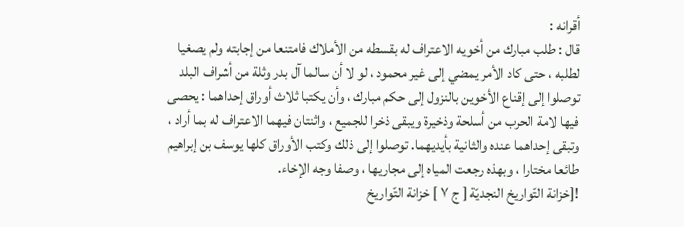أقرانه :
قال : طلب مبارك من أخويه الاعتراف له بقسطه من الأملاك فامتنعا من إجابته ولم يصغيا لطلبه ، حتى كاد الأمر يمضي إلى غير محمود ، لو لا أن سالما آل بدر وثلة من أشراف البلد توصلوا إلى إقناع الأخوين بالنزول إلى حكم مبارك ، وأن يكتبا ثلاث أوراق إحداهما : يحصى فيها لامة الحرب من أسلحة وذخيرة ويبقى ذخرا للجميع ، واثنتان فيهما الاعتراف له بما أراد ، وتبقى إحداهما عنده والثانية بأيديهما. توصلوا إلى ذلك وكتب الأوراق كلها يوسف بن إبراهيم طائعا مختارا ، وبهذه رجعت المياه إلى مجاريها ، وصفا وجه الإخاء.
![خزانة التّواريخ النجديّة [ ج ٧ ] خزانة التّواريخ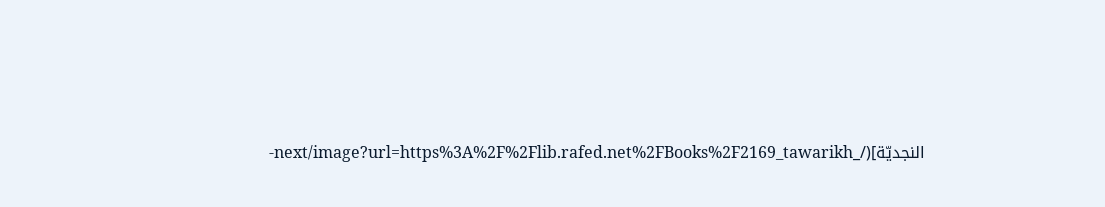النجديّة](/_next/image?url=https%3A%2F%2Flib.rafed.net%2FBooks%2F2169_tawarikh-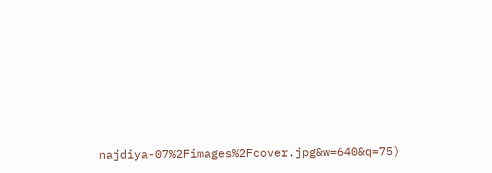najdiya-07%2Fimages%2Fcover.jpg&w=640&q=75)